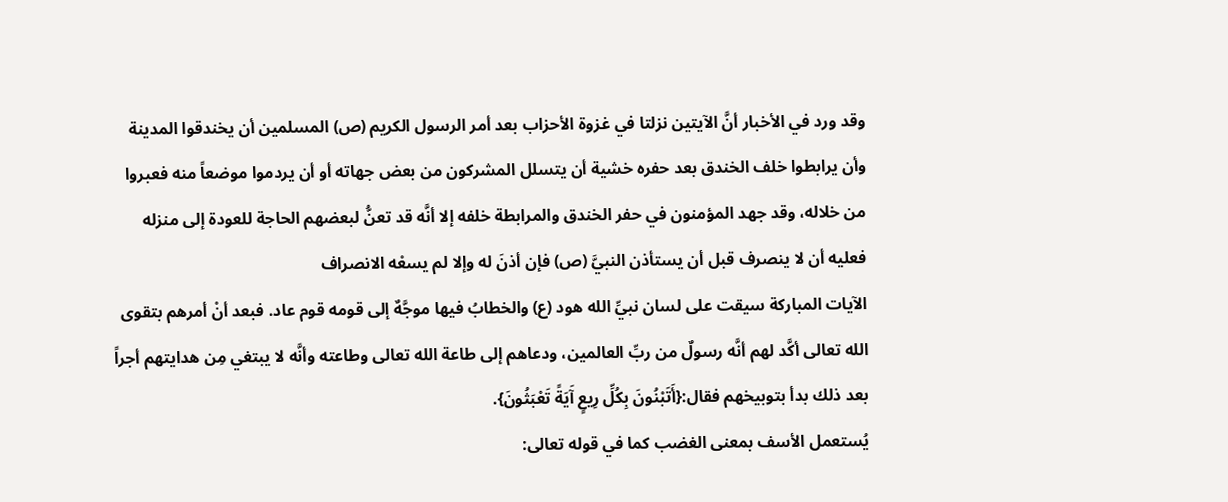وقد ورد في الأخبار أنَّ الآيتين نزلتا في غزوة الأحزاب بعد أمر الرسول الكريم (ص) المسلمين أن يخندقوا المدينة وأن يرابطوا خلف الخندق بعد حفره خشية أن يتسلل المشركون من بعض جهاته أو أن يردموا موضعاً منه فعبروا من خلاله، وقد جهد المؤمنون في حفر الخندق والمرابطة خلفه إلا أنَّه قد تعنُّ لبعضهم الحاجة للعودة إلى منزله فعليه أن لا ينصرف قبل أن يستأذن النبيَّ (ص) فإن أذنَ له وإلا لم يسعْه الانصراف
الآيات المباركة سيقت على لسان نبيِّ الله هود (ع) والخطابُ فيها موجَّهٌ إلى قومه قوم عاد. فبعد أنْ أمرهم بتقوى الله تعالى أكَّد لهم أنَّه رسولٌ من ربِّ العالمين، ودعاهم إلى طاعة الله تعالى وطاعته وأنَّه لا يبتغي مِن هدايتهم أجراً بعد ذلك بدأ بتوبيخهم فقال:{أَتَبْنُونَ بِكُلِّ رِيعٍ آَيَةً تَعْبَثُونَ}.
يُستعمل الأسف بمعنى الغضب كما في قوله تعالى: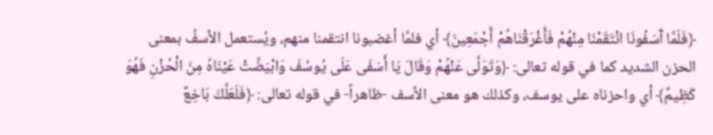﴿فَلَمَّا آَسَفُونَا انْتَقَمْنَا مِنْهُمْ فَأَغْرَقْنَاهُمْ أَجْمَعِينَ﴾ أي فلمَّا أغضبونا انتقمنا منهم، ويُستعمل الأسفُ بمعنى الحزن الشديد كما في قوله تعالى: ﴿وَتَوَلَّى عَنْهُمْ وَقَالَ يَا أَسَفَى عَلَى يُوسُفَ وَابْيَضَّتْ عَيْنَاهُ مِنَ الْحُزْنِ فَهُوَ كَظِيمٌ﴾ أي واحزناه على يوسف، وكذلك هو معنى الأسف -ظاهراً- في قوله تعالى: ﴿فَلَعَلَّكَ بَاخِعٌ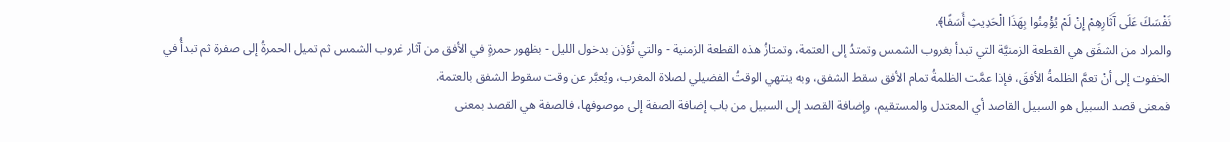نَفْسَكَ عَلَى آَثَارِهِمْ إِنْ لَمْ يُؤْمِنُوا بِهَذَا الْحَدِيثِ أَسَفًا﴾.
والمراد من الشفَق هي القطعة الزمنيَّة التي تبدأ بغروب الشمس وتمتدُ إلى العتمة، وتمتازُ هذه القطعة الزمنية - والتي تُؤذِن بدخول الليل - بظهور حمرةٍ في الأفق من آثار غروب الشمس ثم تميل الحمرةُ إلى صفرة ثم تبدأُ في الخفوت إلى أنْ تعمَّ الظلمةُ الأفقَ، فإذا عمَّت الظلمةُ تمام الأفق سقط الشفق، وبه ينتهي الوقتُ الفضيلي لصلاة المغرب، ويُعبَّر عن وقت سقوط الشفق بالعتمة.
فمعنى قصد السبيل هو السبيل القاصد أي المعتدل والمستقيم، وإضافة القصد إلى السبيل من باب إضافة الصفة إلى موصوفها، فالصفة هي القصد بمعنى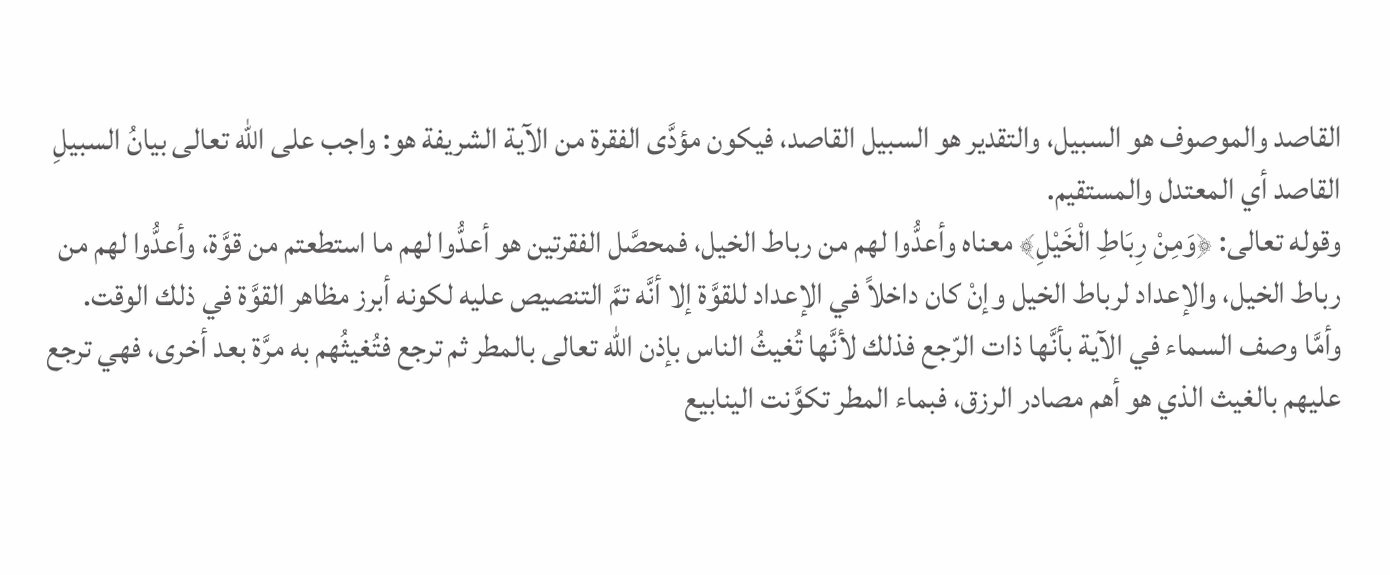القاصد والموصوف هو السبيل، والتقدير هو السبيل القاصد، فيكون مؤدَّى الفقرة من الآية الشريفة هو: واجب على الله تعالى بيانُ السبيلِ القاصد أي المعتدل والمستقيم.
وقوله تعالى: ﴿وَمِنْ رِبَاطِ الْخَيْلِ﴾ معناه وأعدُّوا لهم من رباط الخيل، فمحصَّل الفقرتين هو أعدُّوا لهم ما استطعتم من قوَّة، وأعدُّوا لهم من رباط الخيل، والإعداد لرباط الخيل وإنْ كان داخلاً في الإعداد للقوَّة إلا أنَّه تمَّ التنصيص عليه لكونه أبرز مظاهر القوَّة في ذلك الوقت.
وأمَّا وصف السماء في الآية بأنَّها ذات الرّجع فذلك لأنَّها تُغيثُ الناس بإذن الله تعالى بالمطر ثم ترجع فتُغيثُهم به مرَّة بعد أخرى، فهي ترجع عليهم بالغيث الذي هو أهم مصادر الرزق، فبماء المطر تكوَّنت الينابيع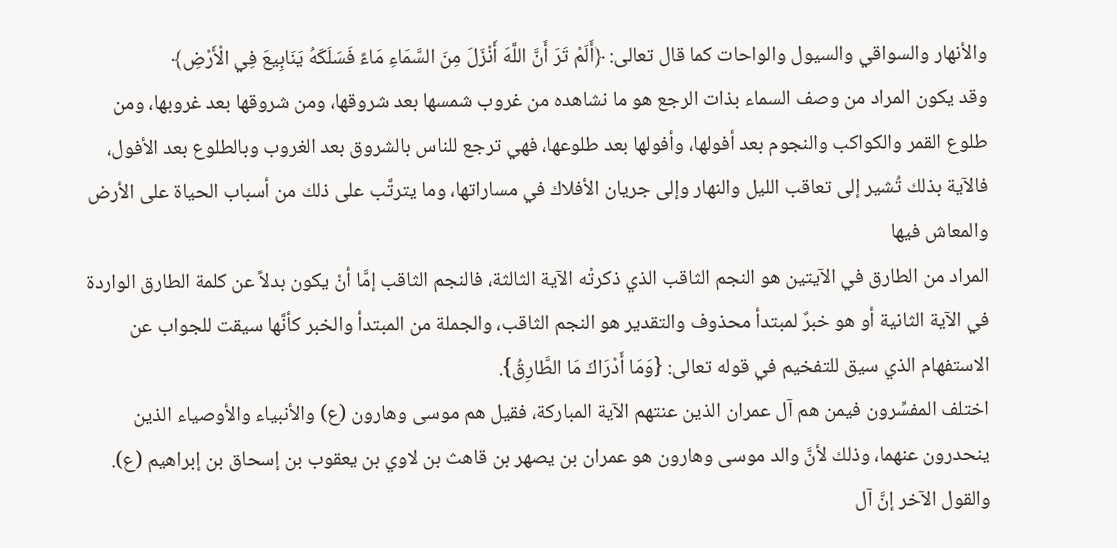والأنهار والسواقي والسيول والواحات كما قال تعالى: ﴿أَلَمْ تَرَ أَنَّ اللَّهَ أَنْزَلَ مِنَ السَّمَاءِ مَاءً فَسَلَكَهُ يَنَابِيعَ فِي الْأَرْضِ﴾
وقد يكون المراد من وصف السماء بذات الرجع هو ما نشاهده من غروب شمسها بعد شروقها، ومن شروقها بعد غروبها، ومن طلوع القمر والكواكب والنجوم بعد أفولها، وأفولها بعد طلوعها، فهي ترجع للناس بالشروق بعد الغروب وبالطلوع بعد الأفول، فالآية بذلك تُشير إلى تعاقب الليل والنهار وإلى جريان الأفلاك في مساراتها، وما يترتَّب على ذلك من أسباب الحياة على الأرض والمعاش فيها
المراد من الطارق في الآيتين هو النجم الثاقب الذي ذكرتْه الآية الثالثة، فالنجم الثاقب إمَّا أنْ يكون بدلاً عن كلمة الطارق الواردة في الآية الثانية أو هو خبرٌ لمبتدأ محذوف والتقدير هو النجم الثاقب، والجملة من المبتدأ والخبر كأنَّها سيقت للجواب عن الاستفهام الذي سيق للتفخيم في قوله تعالى: {وَمَا أَدْرَاكَ مَا الطَّارِقُ}.
اختلف المفسِّرون فيمن هم آل عمران الذين عنتهم الآية المباركة، فقيل هم موسى وهارون (ع) والأنبياء والأوصياء الذين ينحدرون عنهما، وذلك لأنَّ والد موسى وهارون هو عمران بن يصهر بن قاهث بن لاوي بن يعقوب بن إسحاق بن إبراهيم (ع). والقول الآخر إنَّ آل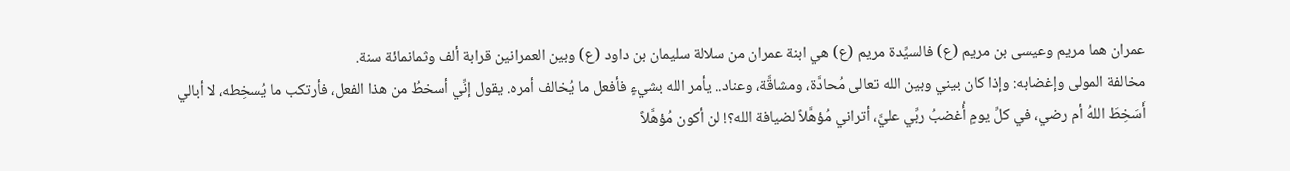عمران هما مريم وعيسى بن مريم (ع) فالسيِّدة مريم (ع) هي ابنة عمران من سلالة سليمان بن داود (ع) وبين العمرانين قرابة ألف وثمانمائة سنة.
مخالفة المولى وإغضابه: وإذا كان بيني وبين الله تعالى مُحادَّة، ومشاقَّة، وعناد.. يأمر الله بشيءٍ فأفعل ما يُخالف أمره. يقول إنِّي أسخطُ من هذا الفعل، فأرتكب ما يُسخِطه، لا أبالي أَسَخِطَ اللهُ أم رضي، في كلِّ يومٍ أُغضبُ ربِّي عليَّ، أتراني مُؤهَّلاً لضيافة الله؟! لن أكون مُؤهَّلاً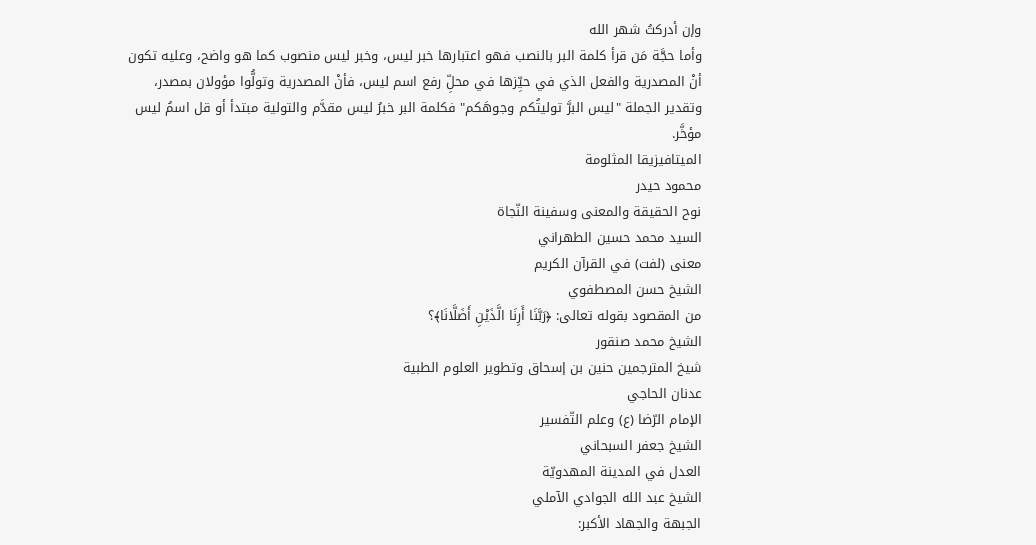وإن أدركتُ شهر الله
وأما حجَّة مَن قرأ كلمة البر بالنصب فهو اعتبارها خبر ليس، وخبر ليس منصوب كما هو واضح، وعليه تكون أنْ المصدرية والفعل الذي في حيِّزها في محلِّ رفع اسم ليس، فأنْ المصدرية وتولُّوا مؤولان بمصدر، وتقدير الجملة "ليس البرَّ توليتُكم وجوهَكم" فكلمة البر خبرُ ليس مقدَّم والتولية مبتدأ أو قل اسمُ ليس مؤخَّر.
الميتافيزيقا المثلومة
محمود حيدر
نوح الحقيقة والمعنى وسفينة النّجاة
السيد محمد حسين الطهراني
معنى (لفت) في القرآن الكريم
الشيخ حسن المصطفوي
من المقصود بقوله تعالى: ﴿رَبَّنَا أَرِنَا الَّذَيْنِ أَضَلَّانَا﴾؟
الشيخ محمد صنقور
شيخ المترجمين حنين بن إسحاق وتطوير العلوم الطبية
عدنان الحاجي
الإمام الرّضا (ع) وعلم التّفسير
الشيخ جعفر السبحاني
العدل في المدينة المهدويّة
الشيخ عبد الله الجوادي الآملي
الجبهة والجهاد الأكبر: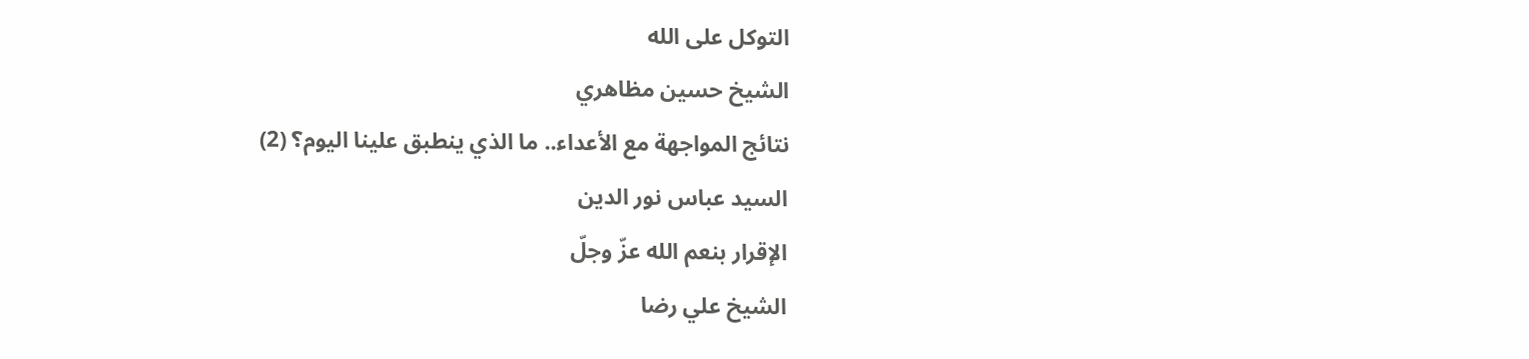التوكل على الله
الشيخ حسين مظاهري
نتائج المواجهة مع الأعداء.. ما الذي ينطبق علينا اليوم؟ (2)
السيد عباس نور الدين
الإقرار بنعم الله عزّ وجلّ
الشيخ علي رضا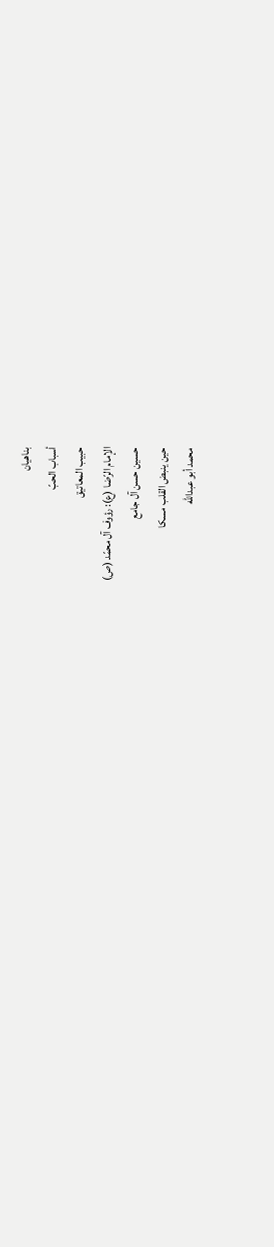بناهيان
أسباب الحبّ
حبيب المعاتيق
الإمام الرّضا (ع): رؤوف آل محمّد (ص)
حسين حسن آل جامع
حين ينبض القلب مسكا
محمد أبو عبدالله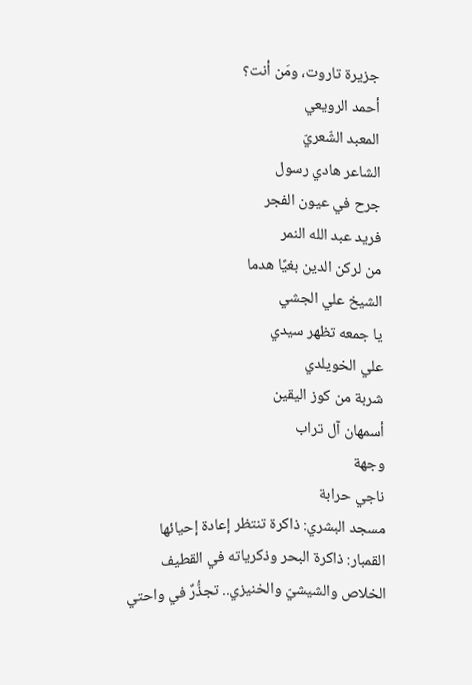جزيرة تاروت، ومَن أنت؟
أحمد الرويعي
المعبد الشّعريّ
الشاعر هادي رسول
جرح في عيون الفجر
فريد عبد الله النمر
من لركن الدين بغيًا هدما
الشيخ علي الجشي
يا جمعه تظهر سيدي
علي الخويلدي
شربة من كوز اليقين
أسمهان آل تراب
وجهة
ناجي حرابة
مسجد البشري: ذاكرة تنتظر إعادة إحيائها
القمبار: ذاكرة البحر وذكرياته في القطيف
الخلاص والشيشيّ والخنيزي.. تجذُّرٌ في واحتي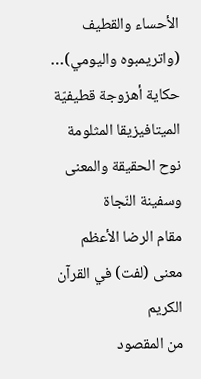الأحساء والقطيف
(واتريمبوه واليومي)… حكاية أهزوجة قطيفيّة
الميتافيزيقا المثلومة
نوح الحقيقة والمعنى وسفينة النّجاة
مقام الرضا الأعظم
معنى (لفت) في القرآن الكريم
من المقصود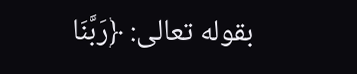بقوله تعالى: ﴿رَبَّنَا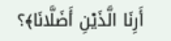أَرِنَا الَّذَيْنِ أَضَلَّانَا﴾؟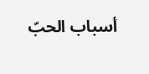أسباب الحبّ